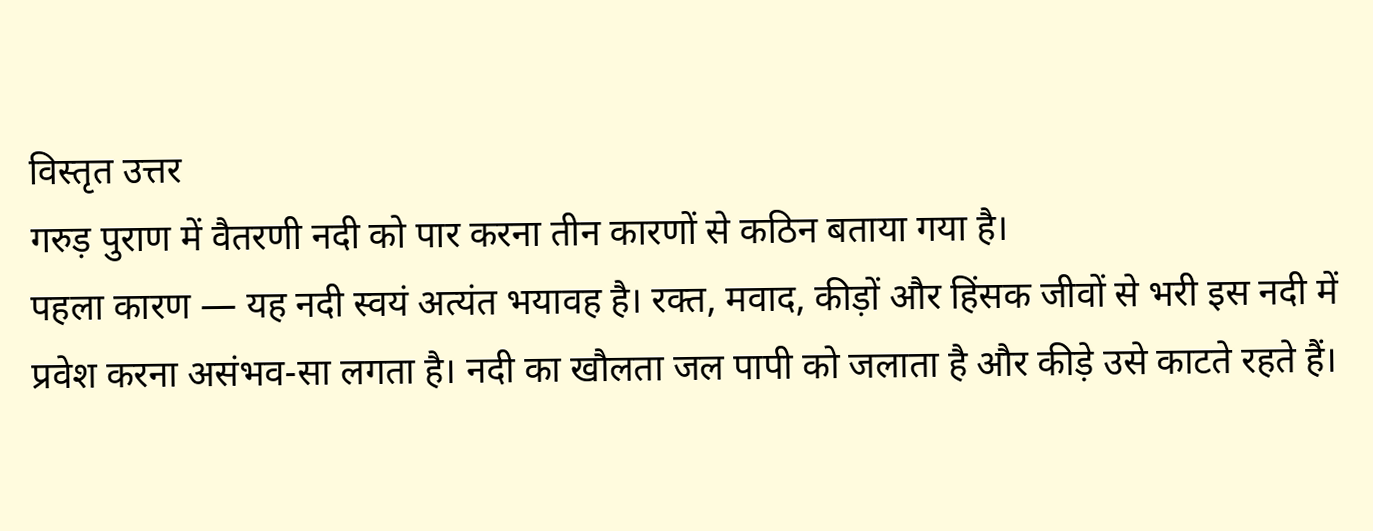विस्तृत उत्तर
गरुड़ पुराण में वैतरणी नदी को पार करना तीन कारणों से कठिन बताया गया है।
पहला कारण — यह नदी स्वयं अत्यंत भयावह है। रक्त, मवाद, कीड़ों और हिंसक जीवों से भरी इस नदी में प्रवेश करना असंभव-सा लगता है। नदी का खौलता जल पापी को जलाता है और कीड़े उसे काटते रहते हैं।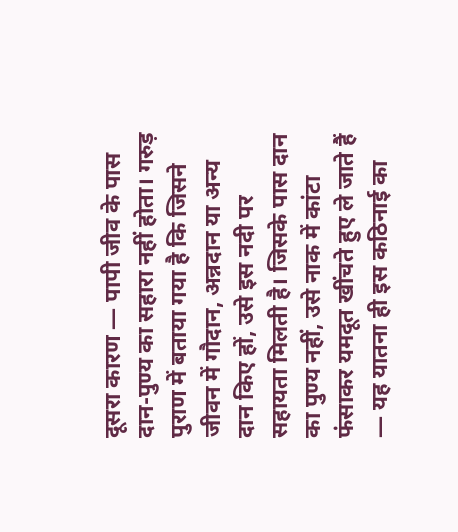दूसरा कारण — पापी जीव के पास दान-पुण्य का सहारा नहीं होता। गरुड़ पुराण में बताया गया है कि जिसने जीवन में गौदान, अन्नदान या अन्य दान किए हों, उसे इस नदी पर सहायता मिलती है। जिसके पास दान का पुण्य नहीं, उसे नाक में कांटा फंसाकर यमदूत खींचते हुए ले जाते हैं — यह यातना ही इस कठिनाई का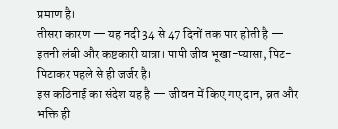प्रमाण है।
तीसरा कारण — यह नदी 34 से 47 दिनों तक पार होती है — इतनी लंबी और कष्टकारी यात्रा। पापी जीव भूखा-प्यासा, पिट-पिटाकर पहले से ही जर्जर है।
इस कठिनाई का संदेश यह है — जीवन में किए गए दान, व्रत और भक्ति ही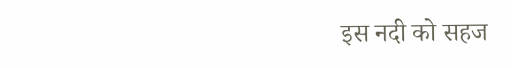इस नदी को सहज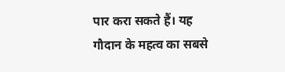पार करा सकते हैं। यह गौदान के महत्व का सबसे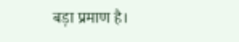बड़ा प्रमाण है।